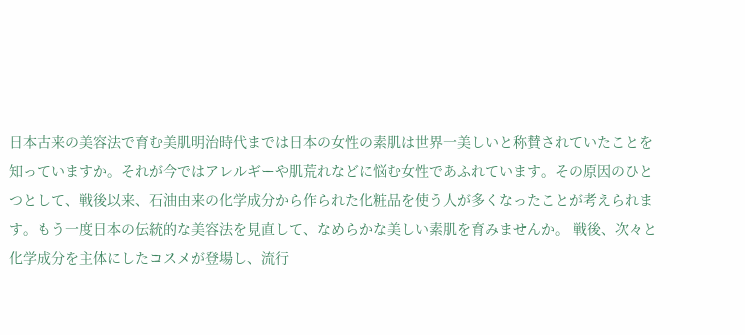日本古来の美容法で育む美肌明治時代までは日本の女性の素肌は世界一美しいと称賛されていたことを知っていますか。それが今ではアレルギーや肌荒れなどに悩む女性であふれています。その原因のひとつとして、戦後以来、石油由来の化学成分から作られた化粧品を使う人が多くなったことが考えられます。もう一度日本の伝統的な美容法を見直して、なめらかな美しい素肌を育みませんか。 戦後、次々と化学成分を主体にしたコスメが登場し、流行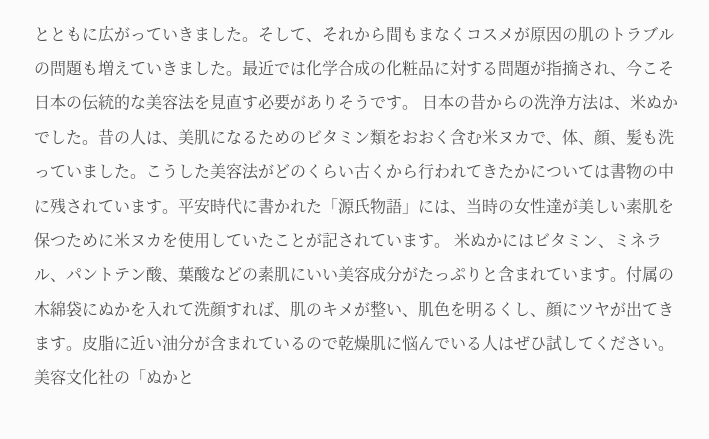とともに広がっていきました。そして、それから間もまなくコスメが原因の肌のトラブルの問題も増えていきました。最近では化学合成の化粧品に対する問題が指摘され、今こそ日本の伝統的な美容法を見直す必要がありそうです。 日本の昔からの洗浄方法は、米ぬかでした。昔の人は、美肌になるためのビタミン類をおおく含む米ヌカで、体、顔、髪も洗っていました。こうした美容法がどのくらい古くから行われてきたかについては書物の中に残されています。平安時代に書かれた「源氏物語」には、当時の女性達が美しい素肌を保つために米ヌカを使用していたことが記されています。 米ぬかにはビタミン、ミネラル、パントテン酸、葉酸などの素肌にいい美容成分がたっぷりと含まれています。付属の木綿袋にぬかを入れて洗顔すれば、肌のキメが整い、肌色を明るくし、顔にツヤが出てきます。皮脂に近い油分が含まれているので乾燥肌に悩んでいる人はぜひ試してください。美容文化社の「ぬかと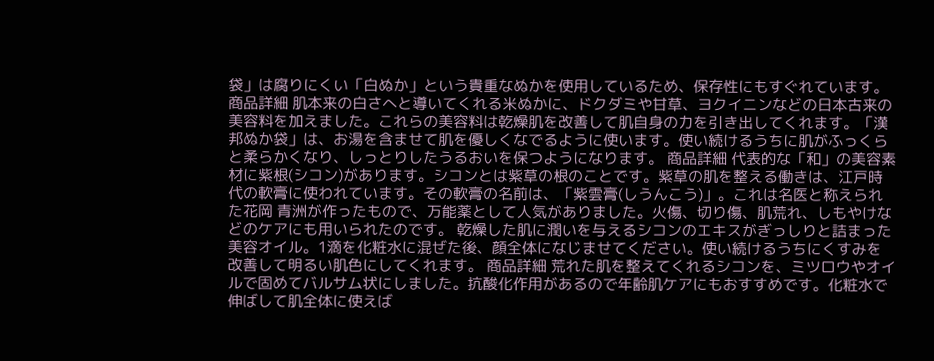袋」は腐りにくい「白ぬか」という貴重なぬかを使用しているため、保存性にもすぐれています。 商品詳細 肌本来の白さへと導いてくれる米ぬかに、ドクダミや甘草、ヨクイニンなどの日本古来の美容料を加えました。これらの美容料は乾燥肌を改善して肌自身の力を引き出してくれます。「漢邦ぬか袋」は、お湯を含ませて肌を優しくなでるように使います。使い続けるうちに肌がふっくらと柔らかくなり、しっとりしたうるおいを保つようになります。 商品詳細 代表的な「和」の美容素材に紫根(シコン)があります。シコンとは紫草の根のことです。紫草の肌を整える働きは、江戸時代の軟膏に使われています。その軟膏の名前は、「紫雲膏(しうんこう)」。これは名医と称えられた花岡 青洲が作ったもので、万能薬として人気がありました。火傷、切り傷、肌荒れ、しもやけなどのケアにも用いられたのです。 乾燥した肌に潤いを与えるシコンのエキスがぎっしりと詰まった美容オイル。1滴を化粧水に混ぜた後、顔全体になじませてください。使い続けるうちにくすみを改善して明るい肌色にしてくれます。 商品詳細 荒れた肌を整えてくれるシコンを、ミツロウやオイルで固めてバルサム状にしました。抗酸化作用があるので年齢肌ケアにもおすすめです。化粧水で伸ばして肌全体に使えば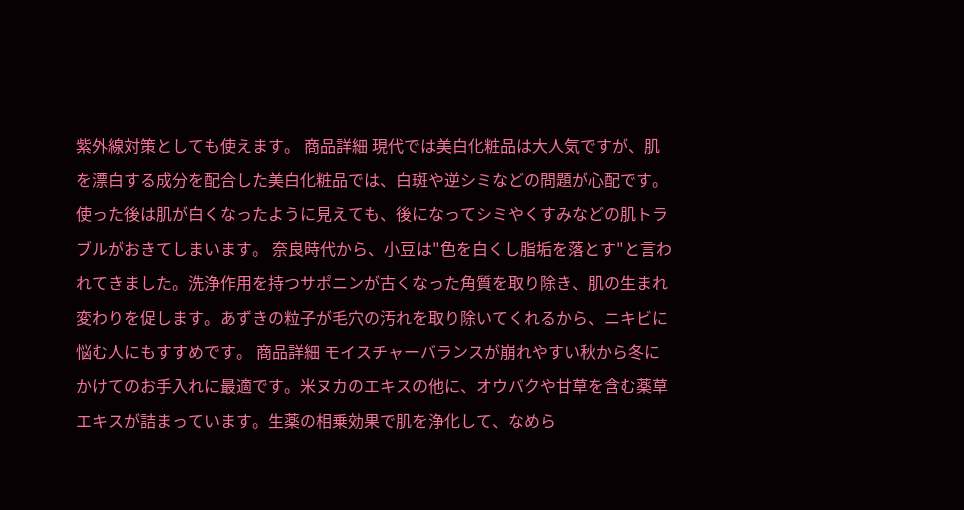紫外線対策としても使えます。 商品詳細 現代では美白化粧品は大人気ですが、肌を漂白する成分を配合した美白化粧品では、白斑や逆シミなどの問題が心配です。使った後は肌が白くなったように見えても、後になってシミやくすみなどの肌トラブルがおきてしまいます。 奈良時代から、小豆は"色を白くし脂垢を落とす"と言われてきました。洗浄作用を持つサポニンが古くなった角質を取り除き、肌の生まれ変わりを促します。あずきの粒子が毛穴の汚れを取り除いてくれるから、ニキビに悩む人にもすすめです。 商品詳細 モイスチャーバランスが崩れやすい秋から冬にかけてのお手入れに最適です。米ヌカのエキスの他に、オウバクや甘草を含む薬草エキスが詰まっています。生薬の相乗効果で肌を浄化して、なめら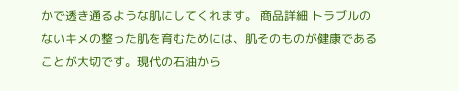かで透き通るような肌にしてくれます。 商品詳細 トラブルのないキメの整った肌を育むためには、肌そのものが健康であることが大切です。現代の石油から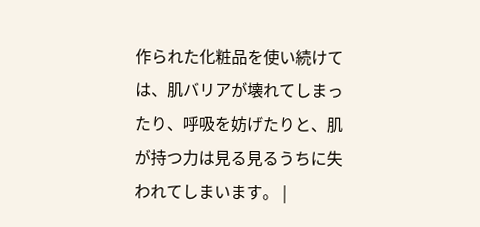作られた化粧品を使い続けては、肌バリアが壊れてしまったり、呼吸を妨げたりと、肌が持つ力は見る見るうちに失われてしまいます。 |